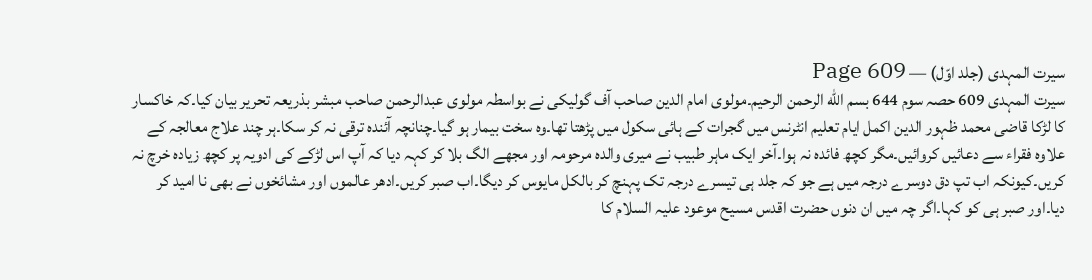سیرت المہدی (جلد اوّل) — Page 609
سیرت المہدی 609 حصہ سوم 644 بسم الله الرحمن الرحیم۔مولوی امام الدین صاحب آف گولیکی نے بواسطہ مولوی عبدالرحمن صاحب مبشر بذریعہ تحریر بیان کیا۔کہ خاکسار کا لڑکا قاضی محمد ظہور الدین اکمل ایام تعلیم انٹرنس میں گجرات کے ہائی سکول میں پڑھتا تھا۔وہ سخت بیمار ہو گیا۔چنانچہ آئندہ ترقی نہ کر سکا۔ہر چند علاج معالجہ کے علاوہ فقراء سے دعائیں کروائیں۔مگر کچھ فائدہ نہ ہوا۔آخر ایک ماہر طبیب نے میری والدہ مرحومہ اور مجھے الگ بلا کر کہہ دیا کہ آپ اس لڑکے کی ادویہ پر کچھ زیادہ خرچ نہ کریں۔کیونکہ اب تپ دق دوسرے درجہ میں ہے جو کہ جلد ہی تیسرے درجہ تک پہنچ کر بالکل مایوس کر دیگا۔اب صبر کریں۔ادھر عالموں اور مشائخوں نے بھی نا امید کر دیا۔اور صبر ہی کو کہا۔اگر چہ میں ان دنوں حضرت اقدس مسیح موعود علیہ السلام کا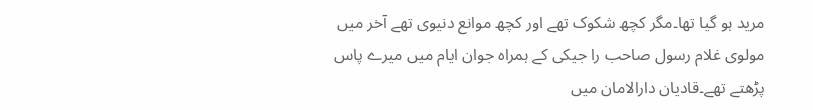مرید ہو گیا تھا۔مگر کچھ شکوک تھے اور کچھ موانع دنیوی تھے آخر میں مولوی غلام رسول صاحب را جیکی کے ہمراہ جوان ایام میں میرے پاس پڑھتے تھے۔قادیان دارالامان میں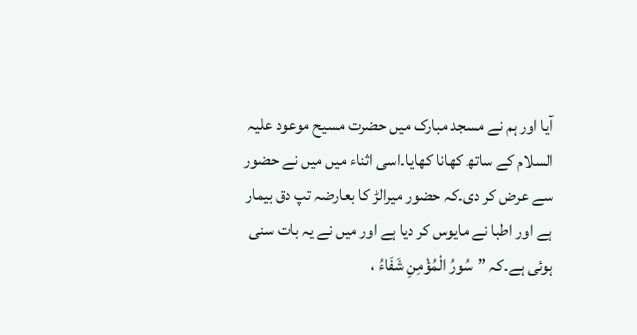آیا اور ہم نے مسجد مبارک میں حضرت مسیح موعود علیہ السلام کے ساتھ کھانا کھایا۔اسی اثناء میں میں نے حضور سے عرض کر دی۔کہ حضور میرالڑ کا بعارضہ تپ دق بیمار ہے اور اطبا نے مایوس کر دیا ہے اور میں نے یہ بات سنی ہوئی ہے۔کہ ”سُورُ الْمُؤْمِنِ شَفَاءُ ،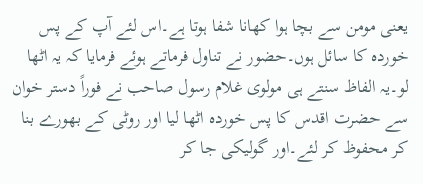یعنی مومن سے بچا ہوا کھانا شفا ہوتا ہے۔اس لئے آپ کے پس خوردہ کا سائل ہوں۔حضور نے تناول فرماتے ہوئے فرمایا کہ یہ اٹھا لو۔یہ الفاظ سنتے ہی مولوی غلام رسول صاحب نے فوراً دستر خوان سے حضرت اقدس کا پس خوردہ اٹھا لیا اور روٹی کے بھورے بنا کر محفوظ کر لئے۔اور گولیکی جا کر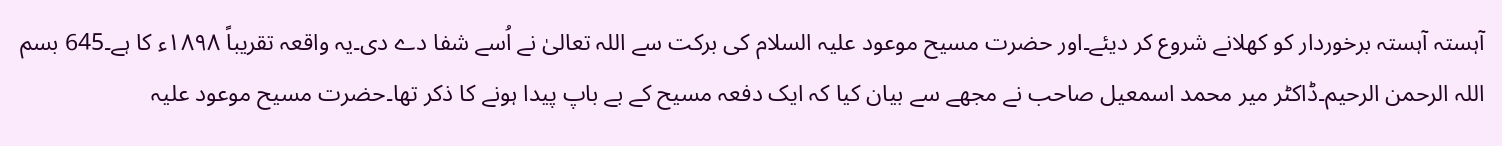آہستہ آہستہ برخوردار کو کھلانے شروع کر دیئے۔اور حضرت مسیح موعود علیہ السلام کی برکت سے اللہ تعالیٰ نے اُسے شفا دے دی۔یہ واقعہ تقریباً ۱۸۹۸ء کا ہے۔645 بسم اللہ الرحمن الرحیم۔ڈاکٹر میر محمد اسمعیل صاحب نے مجھے سے بیان کیا کہ ایک دفعہ مسیح کے بے باپ پیدا ہونے کا ذکر تھا۔حضرت مسیح موعود علیہ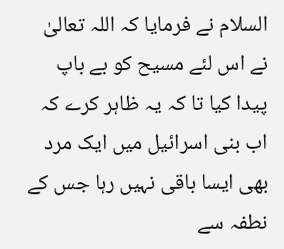السلام نے فرمایا کہ اللہ تعالیٰ نے اس لئے مسیح کو بے باپ پیدا کیا تا کہ یہ ظاہر کرے کہ اب بنی اسرائیل میں ایک مرد بھی ایسا باقی نہیں رہا جس کے نطفہ سے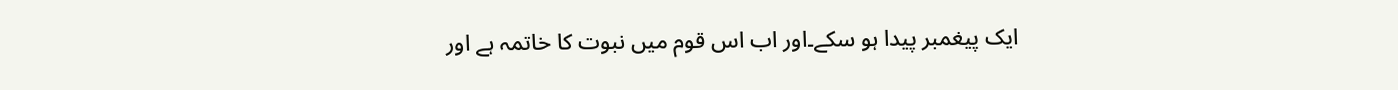ایک پیغمبر پیدا ہو سکے۔اور اب اس قوم میں نبوت کا خاتمہ ہے اور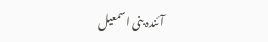آئندہ بنی اسمعیل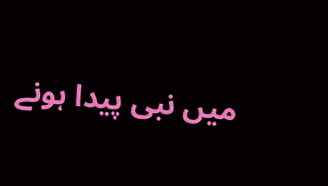میں نبی پیدا ہونے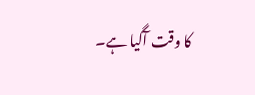کا وقت آگیا ہے۔